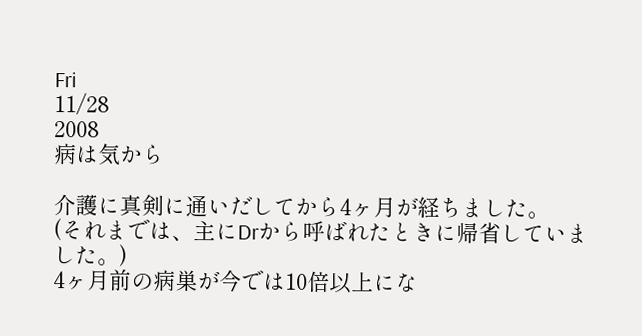Fri
11/28
2008
病は気から

介護に真剣に通いだしてから4ヶ月が経ちました。
(それまでは、主にDrから呼ばれたときに帰省していました。)
4ヶ月前の病巣が今では10倍以上にな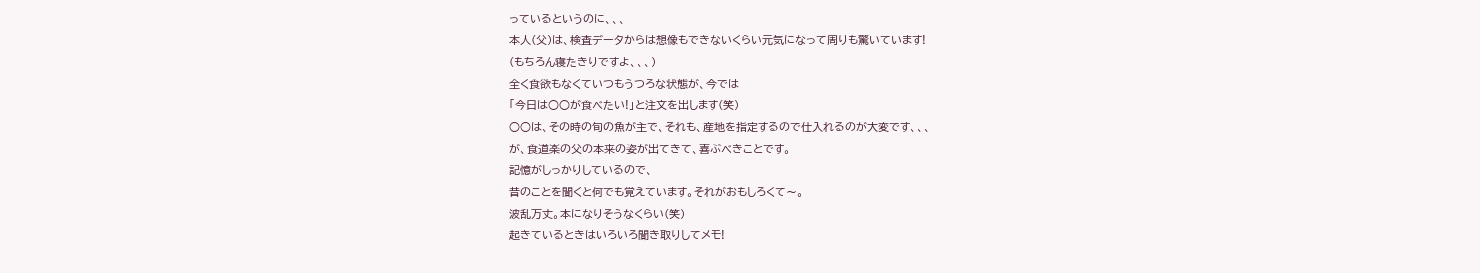っているというのに、、、
本人(父)は、検査データからは想像もできないくらい元気になって周りも驚いています!
(もちろん寝たきりですよ、、、)
全く食欲もなくていつもうつろな状態が、今では
「今日は○○が食べたい!」と注文を出します(笑)
○○は、その時の旬の魚が主で、それも、産地を指定するので仕入れるのが大変です、、、
が、食道楽の父の本来の姿が出てきて、喜ぶべきことです。
記憶がしっかりしているので、
昔のことを聞くと何でも覚えています。それがおもしろくて〜。
波乱万丈。本になりそうなくらい(笑)
起きているときはいろいろ聞き取りしてメモ!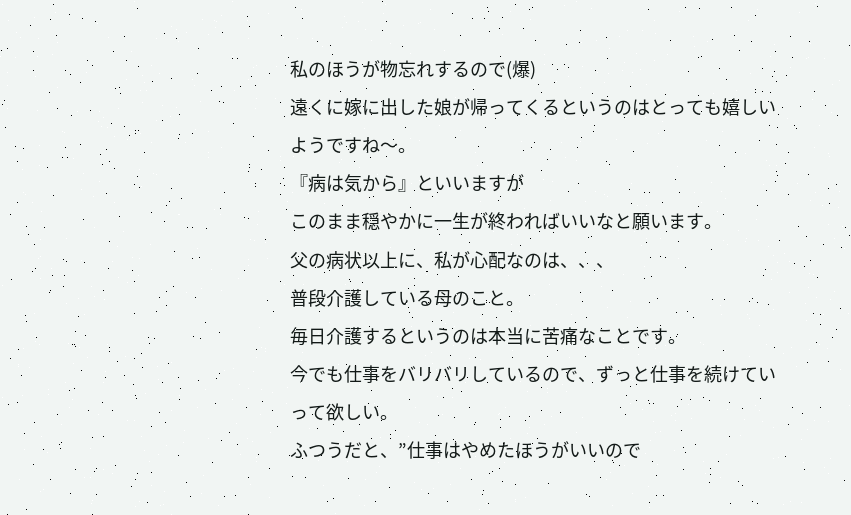私のほうが物忘れするので(爆)
遠くに嫁に出した娘が帰ってくるというのはとっても嬉しいようですね〜。
『病は気から』といいますが
このまま穏やかに一生が終わればいいなと願います。
父の病状以上に、私が心配なのは、、、
普段介護している母のこと。
毎日介護するというのは本当に苦痛なことです。
今でも仕事をバリバリしているので、ずっと仕事を続けていって欲しい。
ふつうだと、”仕事はやめたほうがいいので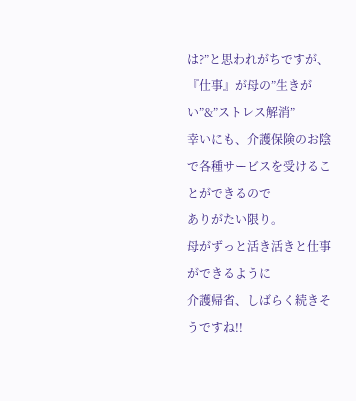は?”と思われがちですが、
『仕事』が母の”生きがい”&”ストレス解消”
幸いにも、介護保険のお陰で各種サービスを受けることができるので
ありがたい限り。
母がずっと活き活きと仕事ができるように
介護帰省、しばらく続きそうですね!!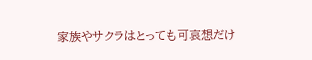家族やサクラはとっても可哀想だけ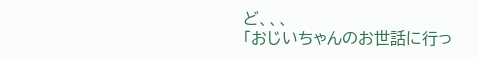ど、、、
「おじいちゃんのお世話に行っ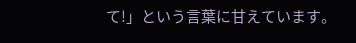て!」という言葉に甘えています。